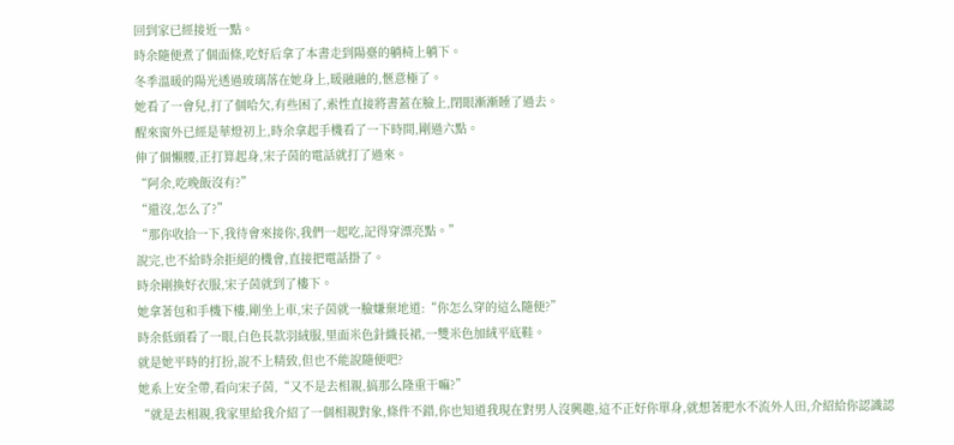回到家已經接近一點。
時余隨便煮了個面條,吃好后拿了本書走到陽臺的躺椅上躺下。
冬季溫暖的陽光透過玻璃落在她身上,暖融融的,愜意極了。
她看了一會兒,打了個哈欠,有些困了,索性直接將書蓋在臉上,閉眼漸漸睡了過去。
醒來窗外已經是華燈初上,時余拿起手機看了一下時間,剛過六點。
伸了個懶腰,正打算起身,宋子茵的電話就打了過來。
“阿余,吃晚飯沒有?”
“還沒,怎么了?”
“那你收拾一下,我待會來接你,我們一起吃,記得穿漂亮點。”
說完,也不給時余拒絕的機會,直接把電話掛了。
時余剛換好衣服,宋子茵就到了樓下。
她拿著包和手機下樓,剛坐上車,宋子茵就一臉嫌棄地道:“你怎么穿的這么隨便?”
時余低頭看了一眼,白色長款羽絨服,里面米色針織長裙,一雙米色加絨平底鞋。
就是她平時的打扮,說不上精致,但也不能說隨便吧?
她系上安全帶,看向宋子茵,“又不是去相親,搞那么隆重干嘛?”
“就是去相親,我家里給我介紹了一個相親對象,條件不錯,你也知道我現在對男人沒興趣,這不正好你單身,就想著肥水不流外人田,介紹給你認識認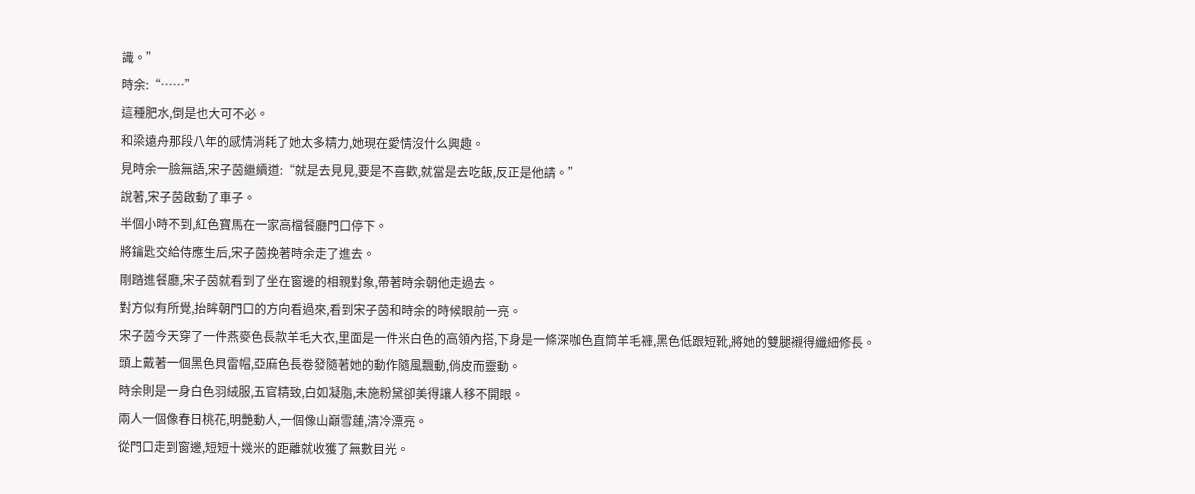識。”
時余:“……”
這種肥水,倒是也大可不必。
和梁遠舟那段八年的感情消耗了她太多精力,她現在愛情沒什么興趣。
見時余一臉無語,宋子茵繼續道:“就是去見見,要是不喜歡,就當是去吃飯,反正是他請。”
說著,宋子茵啟動了車子。
半個小時不到,紅色寶馬在一家高檔餐廳門口停下。
將鑰匙交給侍應生后,宋子茵挽著時余走了進去。
剛踏進餐廳,宋子茵就看到了坐在窗邊的相親對象,帶著時余朝他走過去。
對方似有所覺,抬眸朝門口的方向看過來,看到宋子茵和時余的時候眼前一亮。
宋子茵今天穿了一件燕麥色長款羊毛大衣,里面是一件米白色的高領內搭,下身是一條深咖色直筒羊毛褲,黑色低跟短靴,將她的雙腿襯得纖細修長。
頭上戴著一個黑色貝雷帽,亞麻色長卷發隨著她的動作隨風飄動,俏皮而靈動。
時余則是一身白色羽絨服,五官精致,白如凝脂,未施粉黛卻美得讓人移不開眼。
兩人一個像春日桃花,明艷動人,一個像山巔雪蓮,清冷漂亮。
從門口走到窗邊,短短十幾米的距離就收獲了無數目光。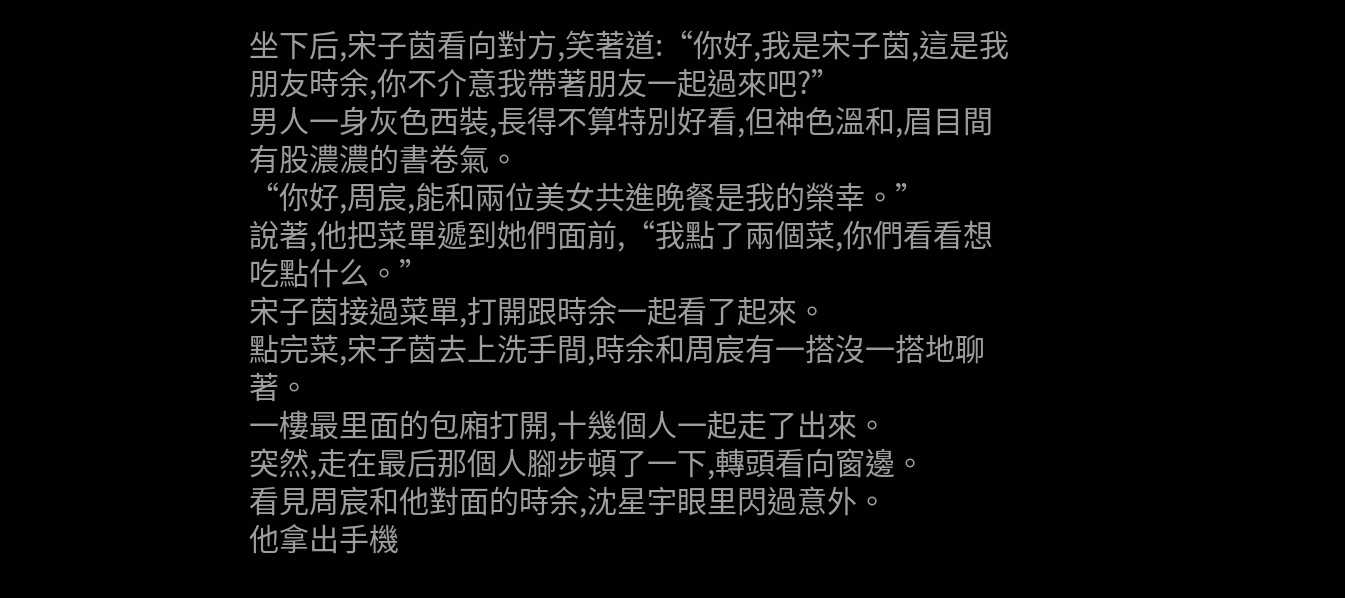坐下后,宋子茵看向對方,笑著道:“你好,我是宋子茵,這是我朋友時余,你不介意我帶著朋友一起過來吧?”
男人一身灰色西裝,長得不算特別好看,但神色溫和,眉目間有股濃濃的書卷氣。
“你好,周宸,能和兩位美女共進晚餐是我的榮幸。”
說著,他把菜單遞到她們面前,“我點了兩個菜,你們看看想吃點什么。”
宋子茵接過菜單,打開跟時余一起看了起來。
點完菜,宋子茵去上洗手間,時余和周宸有一搭沒一搭地聊著。
一樓最里面的包廂打開,十幾個人一起走了出來。
突然,走在最后那個人腳步頓了一下,轉頭看向窗邊。
看見周宸和他對面的時余,沈星宇眼里閃過意外。
他拿出手機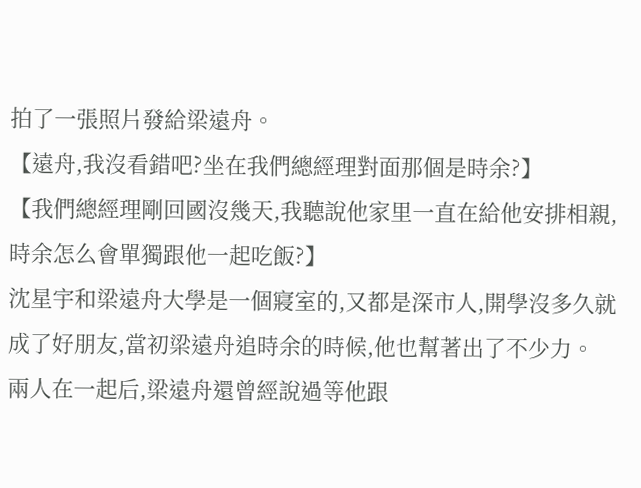拍了一張照片發給梁遠舟。
【遠舟,我沒看錯吧?坐在我們總經理對面那個是時余?】
【我們總經理剛回國沒幾天,我聽說他家里一直在給他安排相親,時余怎么會單獨跟他一起吃飯?】
沈星宇和梁遠舟大學是一個寢室的,又都是深市人,開學沒多久就成了好朋友,當初梁遠舟追時余的時候,他也幫著出了不少力。
兩人在一起后,梁遠舟還曾經說過等他跟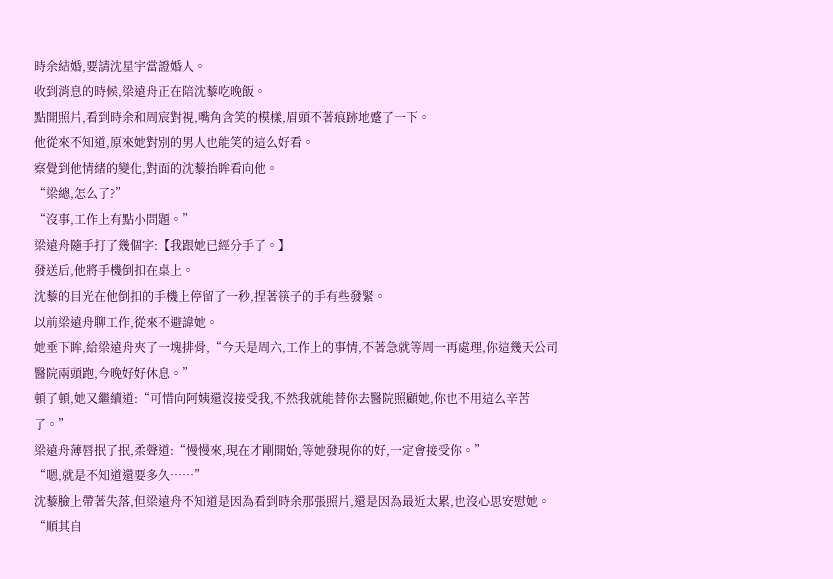時余結婚,要請沈星宇當證婚人。
收到消息的時候,梁遠舟正在陪沈藜吃晚飯。
點開照片,看到時余和周宸對視,嘴角含笑的模樣,眉頭不著痕跡地蹙了一下。
他從來不知道,原來她對別的男人也能笑的這么好看。
察覺到他情緒的變化,對面的沈藜抬眸看向他。
“梁總,怎么了?”
“沒事,工作上有點小問題。”
梁遠舟隨手打了幾個字:【我跟她已經分手了。】
發送后,他將手機倒扣在桌上。
沈藜的目光在他倒扣的手機上停留了一秒,捏著筷子的手有些發緊。
以前梁遠舟聊工作,從來不避諱她。
她垂下眸,給梁遠舟夾了一塊排骨,“今天是周六,工作上的事情,不著急就等周一再處理,你這幾天公司醫院兩頭跑,今晚好好休息。”
頓了頓,她又繼續道:“可惜向阿姨還沒接受我,不然我就能替你去醫院照顧她,你也不用這么辛苦了。”
梁遠舟薄唇抿了抿,柔聲道:“慢慢來,現在才剛開始,等她發現你的好,一定會接受你。”
“嗯,就是不知道還要多久……”
沈藜臉上帶著失落,但梁遠舟不知道是因為看到時余那張照片,還是因為最近太累,也沒心思安慰她。
“順其自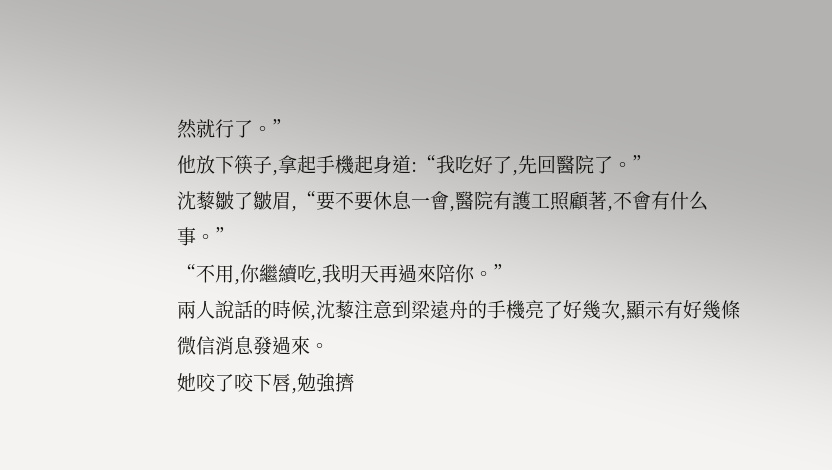然就行了。”
他放下筷子,拿起手機起身道:“我吃好了,先回醫院了。”
沈藜皺了皺眉,“要不要休息一會,醫院有護工照顧著,不會有什么事。”
“不用,你繼續吃,我明天再過來陪你。”
兩人說話的時候,沈藜注意到梁遠舟的手機亮了好幾次,顯示有好幾條微信消息發過來。
她咬了咬下唇,勉強擠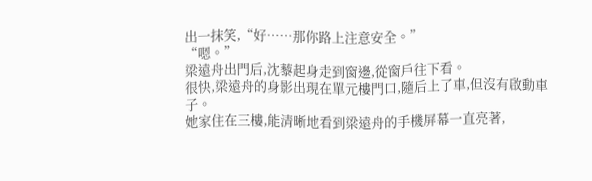出一抹笑,“好……那你路上注意安全。”
“嗯。”
梁遠舟出門后,沈藜起身走到窗邊,從窗戶往下看。
很快,梁遠舟的身影出現在單元樓門口,隨后上了車,但沒有啟動車子。
她家住在三樓,能清晰地看到梁遠舟的手機屏幕一直亮著,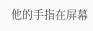他的手指在屏幕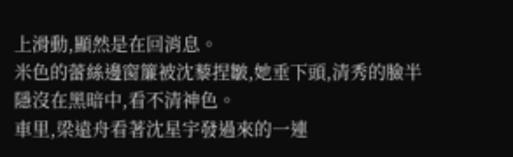上滑動,顯然是在回消息。
米色的蕾絲邊窗簾被沈藜捏皺,她垂下頭,清秀的臉半隱沒在黑暗中,看不清神色。
車里,梁遠舟看著沈星宇發過來的一連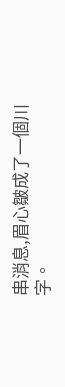串消息,眉心皺成了一個川字。